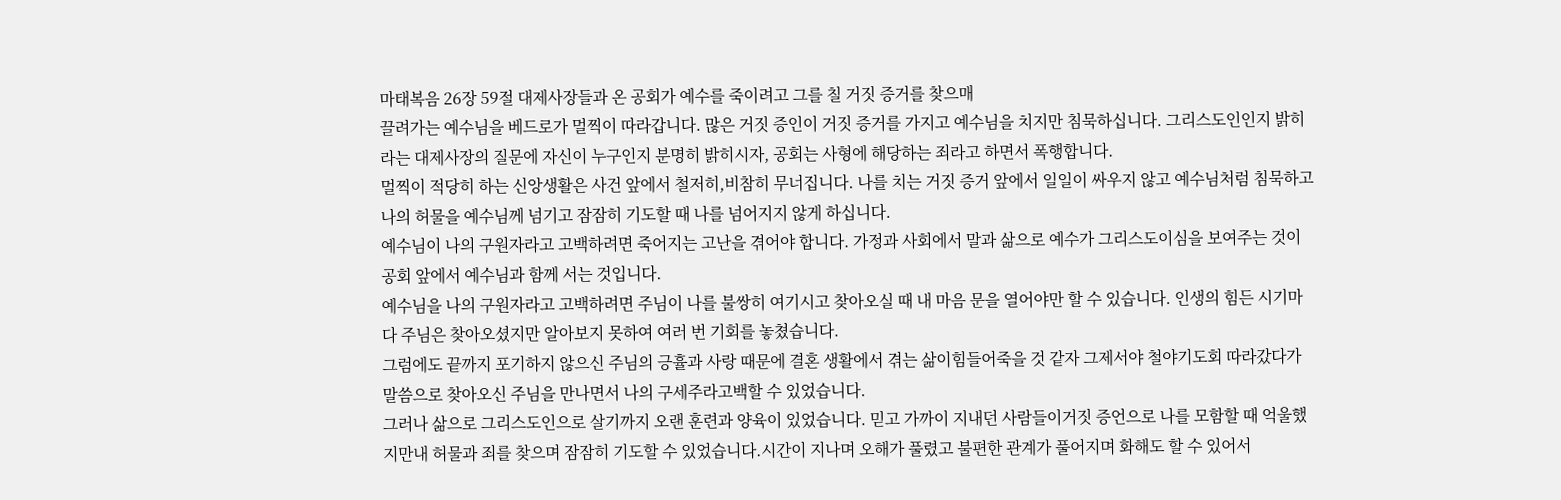마태복음 26장 59절 대제사장들과 온 공회가 예수를 죽이려고 그를 칠 거짓 증거를 찾으매
끌려가는 예수님을 베드로가 멀찍이 따라갑니다. 많은 거짓 증인이 거짓 증거를 가지고 예수님을 치지만 침묵하십니다. 그리스도인인지 밝히라는 대제사장의 질문에 자신이 누구인지 분명히 밝히시자, 공회는 사형에 해당하는 죄라고 하면서 폭행합니다.
멀찍이 적당히 하는 신앙생활은 사건 앞에서 철저히,비참히 무너집니다. 나를 치는 거짓 증거 앞에서 일일이 싸우지 않고 예수님처럼 침묵하고 나의 허물을 예수님께 넘기고 잠잠히 기도할 때 나를 넘어지지 않게 하십니다.
예수님이 나의 구원자라고 고백하려면 죽어지는 고난을 겪어야 합니다. 가정과 사회에서 말과 삶으로 예수가 그리스도이심을 보여주는 것이 공회 앞에서 예수님과 함께 서는 것입니다.
예수님을 나의 구원자라고 고백하려면 주님이 나를 불쌍히 여기시고 찾아오실 때 내 마음 문을 열어야만 할 수 있습니다. 인생의 힘든 시기마다 주님은 찾아오셨지만 알아보지 못하여 여러 번 기회를 놓쳤습니다.
그럼에도 끝까지 포기하지 않으신 주님의 긍휼과 사랑 때문에 결혼 생활에서 겪는 삶이힘들어죽을 것 같자 그제서야 철야기도회 따라갔다가말씀으로 찾아오신 주님을 만나면서 나의 구세주라고백할 수 있었습니다.
그러나 삶으로 그리스도인으로 살기까지 오랜 훈련과 양육이 있었습니다. 믿고 가까이 지내던 사람들이거짓 증언으로 나를 모함할 때 억울했지만내 허물과 죄를 찾으며 잠잠히 기도할 수 있었습니다.시간이 지나며 오해가 풀렸고 불편한 관계가 풀어지며 화해도 할 수 있어서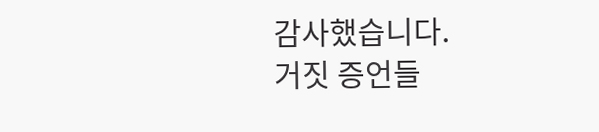감사했습니다.
거짓 증언들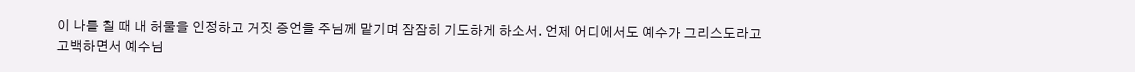이 나를 칠 때 내 허물을 인정하고 거짓 증언을 주님께 맡기며 잠잠히 기도하게 하소서. 언제 어디에서도 예수가 그리스도라고 고백하면서 예수님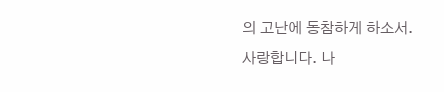의 고난에 동참하게 하소서.
사랑합니다. 나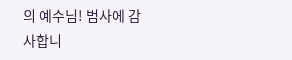의 예수님! 범사에 감사합니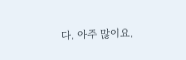다. 아주 많이요.